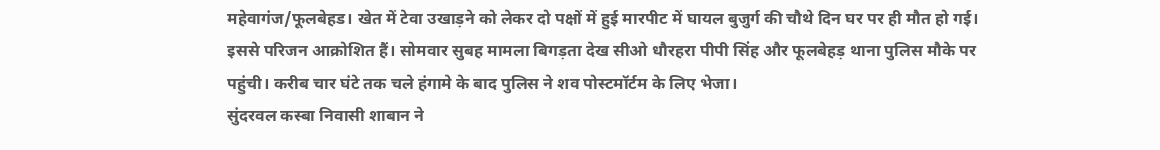महेवागंज/फूलबेहड। खेत में टेवा उखाड़ने को लेकर दो पक्षों में हुई मारपीट में घायल बुजुर्ग की चौथे दिन घर पर ही मौत हो गई। इससे परिजन आक्रोशित हैं। सोमवार सुबह मामला बिगड़ता देख सीओ धौरहरा पीपी सिंह और फूलबेहड़ थाना पुलिस मौके पर पहुंची। करीब चार घंटे तक चले हंगामे के बाद पुलिस ने शव पोस्टमॉर्टम के लिए भेजा।
सुंदरवल कस्बा निवासी शाबान ने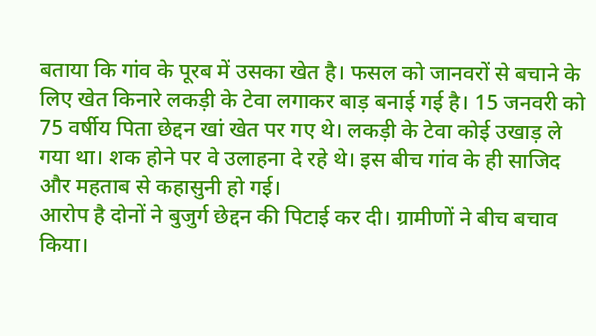बताया कि गांव के पूरब में उसका खेत है। फसल को जानवरों से बचाने के लिए खेत किनारे लकड़ी के टेवा लगाकर बाड़ बनाई गई है। 15 जनवरी को 75 वर्षीय पिता छेद्दन खां खेत पर गए थे। लकड़ी के टेवा कोई उखाड़ ले गया था। शक होने पर वे उलाहना दे रहे थे। इस बीच गांव के ही साजिद और महताब से कहासुनी हो गई।
आरोप है दोनों ने बुजुर्ग छेद्दन की पिटाई कर दी। ग्रामीणों ने बीच बचाव किया।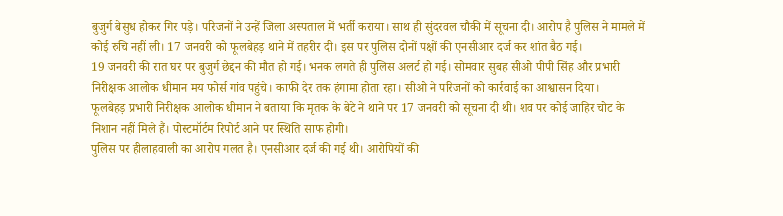बुजुर्ग बेसुध होकर गिर पड़े। परिजनों ने उन्हें जिला अस्पताल में भर्ती कराया। साथ ही सुंदरवल चौकी में सूचना दी। आरोप है पुलिस ने मामले में कोई रुचि नहीं ली। 17 जनवरी को फूलबेहड़ थाने में तहरीर दी। इस पर पुलिस दोनों पक्षों की एनसीआर दर्ज कर शांत बैठ गई।
19 जनवरी की रात घर पर बुजुर्ग छेद्दन की मौत हो गई। भनक लगते ही पुलिस अलर्ट हो गई। सोमवार सुबह सीओ पीपी सिंह और प्रभारी निरीक्षक आलोक धीमान मय फोर्स गांव पहुंचे। काफी देर तक हंगामा होता रहा। सीओ ने परिजनों को कार्रवाई का आश्वासन दिया।
फूलबेहड़ प्रभारी निरीक्षक आलोक धीमान ने बताया कि मृतक के बेटे ने थाने पर 17 जनवरी को सूचना दी थी। शव पर कोई जाहिर चोट के निशान नहीं मिले हैं। पोस्टमॉर्टम रिपोर्ट आने पर स्थिति साफ होगी।
पुलिस पर हीलाहवाली का आरोप गलत है। एनसीआर दर्ज की गई थी। आरोपियों की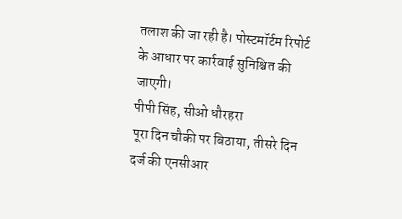तलाश की जा रही है। पोस्टमॉर्टम रिपोर्ट के आधार पर कार्रवाई सुनिश्चित की जाएगी।
पीपी सिंह, सीओ धौरहरा
पूरा दिन चौकी पर बिठाया, तीसरे दिन दर्ज की एनसीआर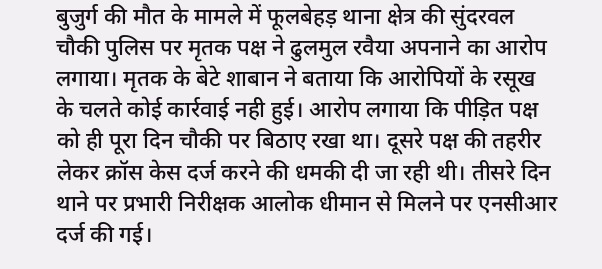बुजुर्ग की मौत के मामले में फूलबेहड़ थाना क्षेत्र की सुंदरवल चौकी पुलिस पर मृतक पक्ष ने ढुलमुल रवैया अपनाने का आरोप लगाया। मृतक के बेटे शाबान ने बताया कि आरोपियों के रसूख के चलते कोई कार्रवाई नही हुई। आरोप लगाया कि पीड़ित पक्ष को ही पूरा दिन चौकी पर बिठाए रखा था। दूसरे पक्ष की तहरीर लेकर क्रॉस केस दर्ज करने की धमकी दी जा रही थी। तीसरे दिन थाने पर प्रभारी निरीक्षक आलोक धीमान से मिलने पर एनसीआर दर्ज की गई।